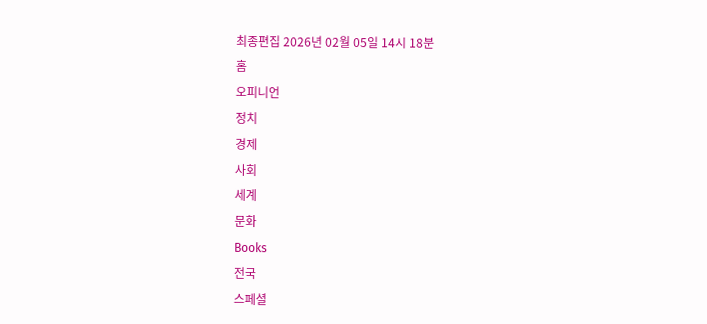최종편집 2026년 02월 05일 14시 18분
홈
오피니언
정치
경제
사회
세계
문화
Books
전국
스페셜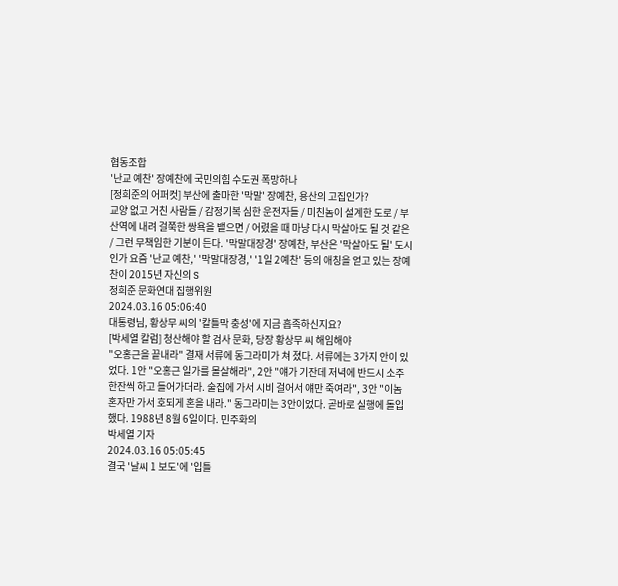협동조합
'난교 예찬' 장예찬에 국민의힘 수도권 폭망하나
[정희준의 어퍼컷] 부산에 출마한 '막말' 장예찬, 용산의 고집인가?
교양 없고 거친 사람들 / 감정기복 심한 운전자들 / 미친놈이 설계한 도로 / 부산역에 내려 걸쭉한 쌍욕을 뱉으면 / 어렸을 때 마냥 다시 막살아도 될 것 같은 / 그런 무책임한 기분이 든다. '막말대장경' 장예찬, 부산은 '막살아도 될' 도시인가 요즘 '난교 예찬,' '막말대장경,' '1일 2예찬' 등의 애칭을 얻고 있는 장예찬이 2015년 자신의 S
정희준 문화연대 집행위원
2024.03.16 05:06:40
대통령님, 황상무 씨의 '칼틀막 충성'에 지금 흡족하신지요?
[박세열 칼럼] 청산해야 할 검사 문화, 당장 황상무 씨 해임해야
"오홍근을 끝내라" 결재 서류에 동그라미가 쳐 졌다. 서류에는 3가지 안이 있었다. 1안 "오홍근 일가를 몰살해라", 2안 "얘가 기잔데 저녁에 반드시 소주 한잔씩 하고 들어가더라. 술집에 가서 시비 걸어서 얘만 죽여라", 3안 "이놈 혼자만 가서 호되게 혼을 내라." 동그라미는 3안이었다. 곧바로 실행에 돌입했다. 1988년 8월 6일이다. 민주화의
박세열 기자
2024.03.16 05:05:45
결국 '날씨 1 보도'에 '입틀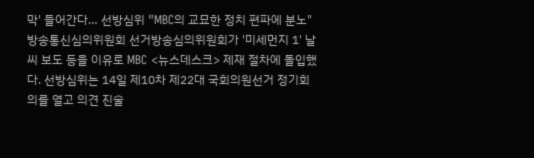막' 들어간다… 선방심위 "MBC의 교묘한 정치 편파에 분노"
방송통신심의위원회 선거방송심의위원회가 '미세먼지 1' 날씨 보도 등을 이유로 MBC <뉴스데스크> 제재 절차에 돌입했다. 선방심위는 14일 제10차 제22대 국회의원선거 정기회의를 열고 의견 진술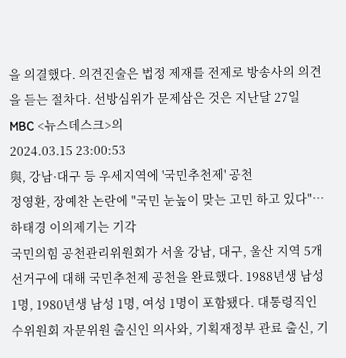을 의결했다. 의견진술은 법정 제재를 전제로 방송사의 의견을 듣는 절차다. 선방심위가 문제삼은 것은 지난달 27일 MBC <뉴스데스크>의
2024.03.15 23:00:53
與, 강남·대구 등 우세지역에 '국민추천제' 공천
정영환, 장예찬 논란에 "국민 눈높이 맞는 고민 하고 있다"…하태경 이의제기는 기각
국민의힘 공천관리위원회가 서울 강남, 대구, 울산 지역 5개 선거구에 대해 국민추천제 공천을 완료했다. 1988년생 남성 1명, 1980년생 남성 1명, 여성 1명이 포함됐다. 대통령직인수위원회 자문위원 출신인 의사와, 기획재정부 관료 출신, 기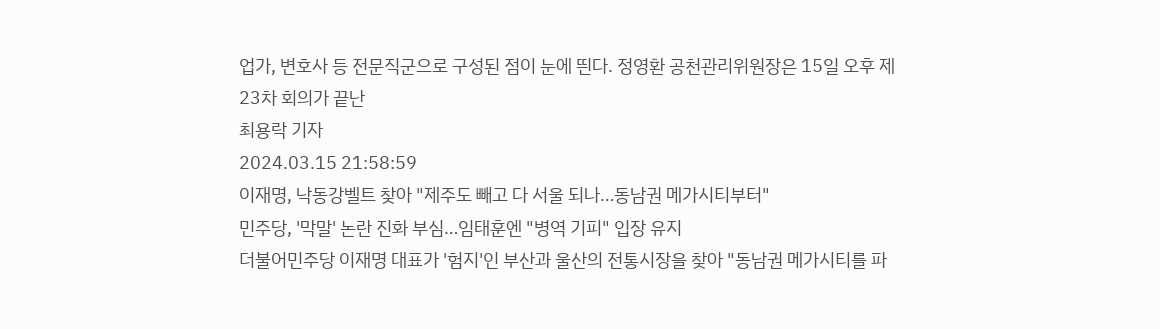업가, 변호사 등 전문직군으로 구성된 점이 눈에 띈다. 정영환 공천관리위원장은 15일 오후 제23차 회의가 끝난
최용락 기자
2024.03.15 21:58:59
이재명, 낙동강벨트 찾아 "제주도 빼고 다 서울 되나…동남권 메가시티부터"
민주당, '막말' 논란 진화 부심…임태훈엔 "병역 기피" 입장 유지
더불어민주당 이재명 대표가 '험지'인 부산과 울산의 전통시장을 찾아 "동남권 메가시티를 파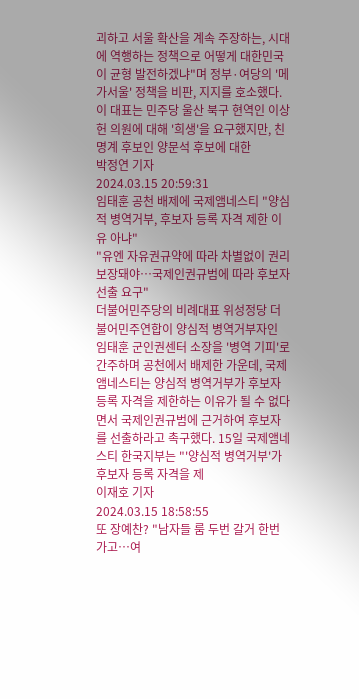괴하고 서울 확산을 계속 주장하는, 시대에 역행하는 정책으로 어떻게 대한민국이 균형 발전하겠냐"며 정부·여당의 '메가서울' 정책을 비판, 지지를 호소했다. 이 대표는 민주당 울산 북구 현역인 이상헌 의원에 대해 '희생'을 요구했지만, 친명계 후보인 양문석 후보에 대한
박정연 기자
2024.03.15 20:59:31
임태훈 공천 배제에 국제앰네스티 "양심적 병역거부, 후보자 등록 자격 제한 이유 아냐"
"유엔 자유권규약에 따라 차별없이 권리 보장돼야…국제인권규범에 따라 후보자 선출 요구"
더불어민주당의 비례대표 위성정당 더불어민주연합이 양심적 병역거부자인 임태훈 군인권센터 소장을 '병역 기피'로 간주하며 공천에서 배제한 가운데, 국제앰네스티는 양심적 병역거부가 후보자 등록 자격을 제한하는 이유가 될 수 없다면서 국제인권규범에 근거하여 후보자를 선출하라고 촉구했다. 15일 국제앰네스티 한국지부는 "'양심적 병역거부'가 후보자 등록 자격을 제
이재호 기자
2024.03.15 18:58:55
또 장예찬? "남자들 룸 두번 갈거 한번 가고…여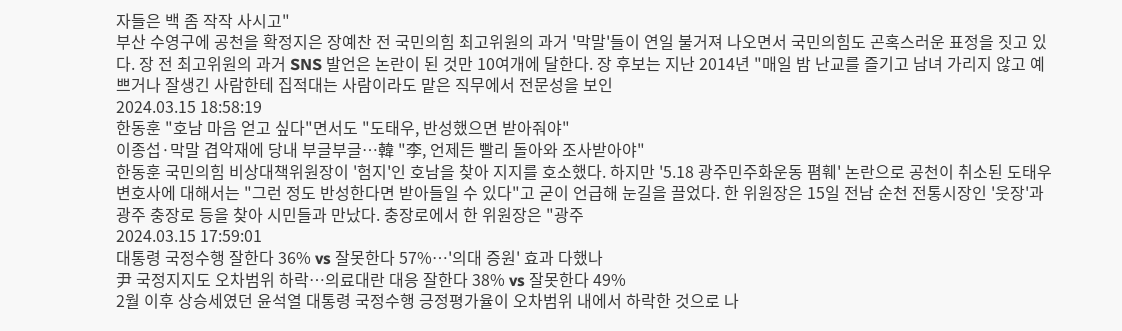자들은 백 좀 작작 사시고"
부산 수영구에 공천을 확정지은 장예찬 전 국민의힘 최고위원의 과거 '막말'들이 연일 불거져 나오면서 국민의힘도 곤혹스러운 표정을 짓고 있다. 장 전 최고위원의 과거 SNS 발언은 논란이 된 것만 10여개에 달한다. 장 후보는 지난 2014년 "매일 밤 난교를 즐기고 남녀 가리지 않고 예쁘거나 잘생긴 사람한테 집적대는 사람이라도 맡은 직무에서 전문성을 보인
2024.03.15 18:58:19
한동훈 "호남 마음 얻고 싶다"면서도 "도태우, 반성했으면 받아줘야"
이종섭·막말 겹악재에 당내 부글부글…韓 "李, 언제든 빨리 돌아와 조사받아야"
한동훈 국민의힘 비상대책위원장이 '험지'인 호남을 찾아 지지를 호소했다. 하지만 '5.18 광주민주화운동 폄훼' 논란으로 공천이 취소된 도태우 변호사에 대해서는 "그런 정도 반성한다면 받아들일 수 있다"고 굳이 언급해 눈길을 끌었다. 한 위원장은 15일 전남 순천 전통시장인 '웃장'과 광주 충장로 등을 찾아 시민들과 만났다. 충장로에서 한 위원장은 "광주
2024.03.15 17:59:01
대통령 국정수행 잘한다 36% vs 잘못한다 57%…'의대 증원' 효과 다했나
尹 국정지지도 오차범위 하락…의료대란 대응 잘한다 38% vs 잘못한다 49%
2월 이후 상승세였던 윤석열 대통령 국정수행 긍정평가율이 오차범위 내에서 하락한 것으로 나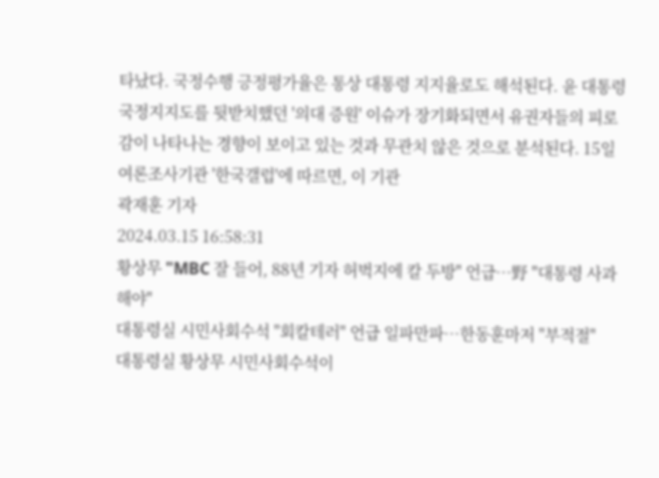타났다. 국정수행 긍정평가율은 통상 대통령 지지율로도 해석된다. 윤 대통령 국정지지도를 뒷받치했던 '의대 증원' 이슈가 장기화되면서 유권자들의 피로감이 나타나는 경향이 보이고 있는 것과 무관치 않은 것으로 분석된다. 15일 여론조사기관 '한국갤럽'에 따르면, 이 기관
곽재훈 기자
2024.03.15 16:58:31
황상무 "MBC 잘 들어, 88년 기자 허벅지에 칼 두방" 언급…野 "대통령 사과해야"
대통령실 시민사회수석 "회칼테러" 언급 일파만파…한동훈마저 "부적절"
대통령실 황상무 시민사회수석이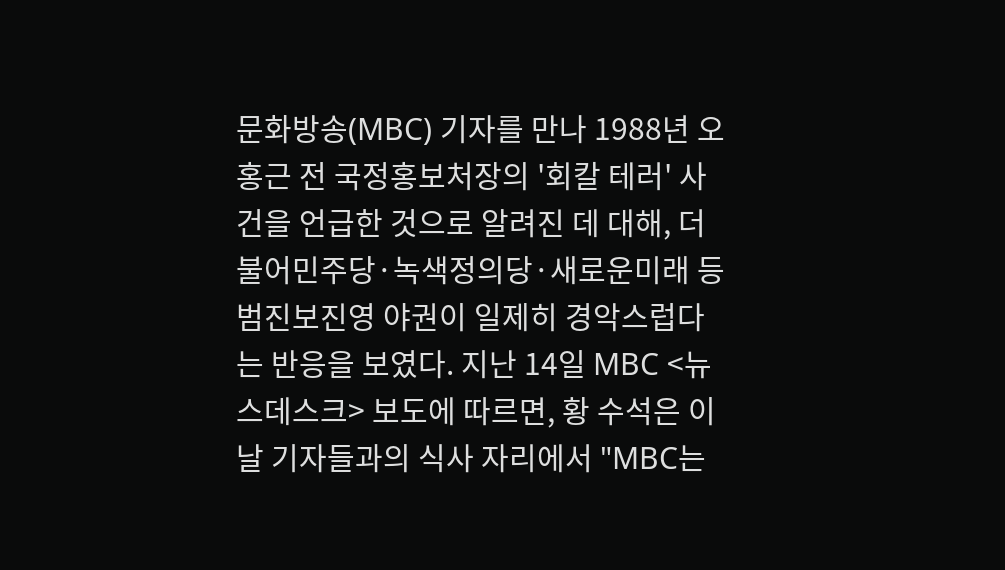문화방송(MBC) 기자를 만나 1988년 오홍근 전 국정홍보처장의 '회칼 테러' 사건을 언급한 것으로 알려진 데 대해, 더불어민주당·녹색정의당·새로운미래 등 범진보진영 야권이 일제히 경악스럽다는 반응을 보였다. 지난 14일 MBC <뉴스데스크> 보도에 따르면, 황 수석은 이날 기자들과의 식사 자리에서 "MBC는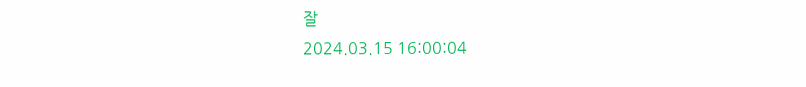잘
2024.03.15 16:00:04